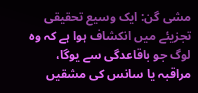مشی گن: ایک وسیع تحقیقی تجزیئے میں انکشاف ہوا ہے کہ وہ لوگ جو باقاعدگی سے یوگا، مراقبہ یا سانس کی مشقیں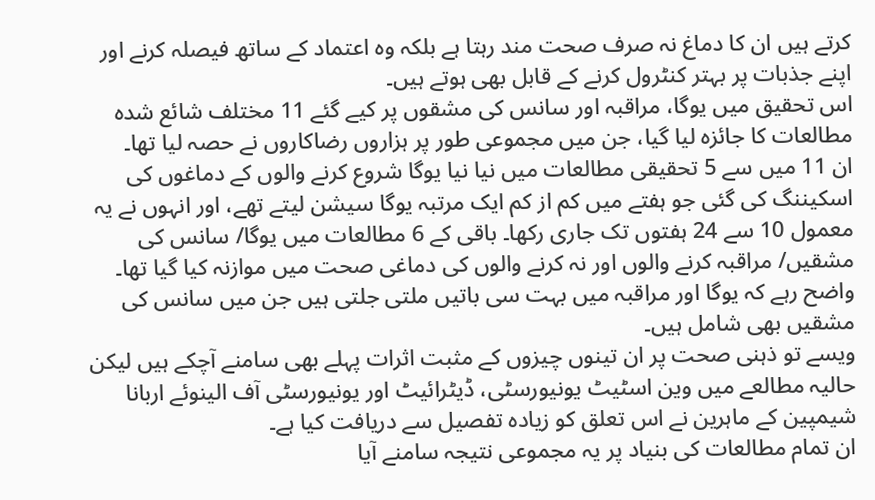کرتے ہیں ان کا دماغ نہ صرف صحت مند رہتا ہے بلکہ وہ اعتماد کے ساتھ فیصلہ کرنے اور اپنے جذبات پر بہتر کنٹرول کرنے کے قابل بھی ہوتے ہیں۔
اس تحقیق میں یوگا، مراقبہ اور سانس کی مشقوں پر کیے گئے 11 مختلف شائع شدہ مطالعات کا جائزہ لیا گیا، جن میں مجموعی طور پر ہزاروں رضاکاروں نے حصہ لیا تھا۔
ان 11 میں سے 5 تحقیقی مطالعات میں نیا نیا یوگا شروع کرنے والوں کے دماغوں کی اسکیننگ کی گئی جو ہفتے میں کم از کم ایک مرتبہ یوگا سیشن لیتے تھے، اور انہوں نے یہ معمول 10 سے 24 ہفتوں تک جاری رکھا۔ باقی کے 6 مطالعات میں یوگا/ سانس کی مشقیں/ مراقبہ کرنے والوں اور نہ کرنے والوں کی دماغی صحت میں موازنہ کیا گیا تھا۔
واضح رہے کہ یوگا اور مراقبہ میں بہت سی باتیں ملتی جلتی ہیں جن میں سانس کی مشقیں بھی شامل ہیں۔
ویسے تو ذہنی صحت پر ان تینوں چیزوں کے مثبت اثرات پہلے بھی سامنے آچکے ہیں لیکن حالیہ مطالعے میں وین اسٹیٹ یونیورسٹی، ڈیٹرائیٹ اور یونیورسٹی آف الینوئے اربانا شیمپین کے ماہرین نے اس تعلق کو زیادہ تفصیل سے دریافت کیا ہے۔
ان تمام مطالعات کی بنیاد پر یہ مجموعی نتیجہ سامنے آیا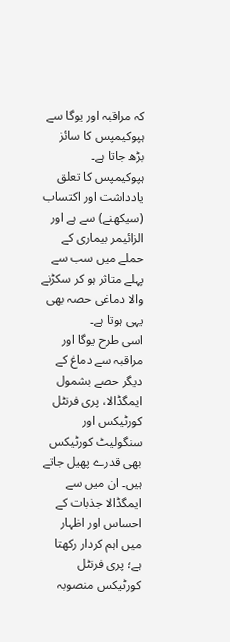کہ مراقبہ اور یوگا سے ہپوکیمپس کا سائز بڑھ جاتا ہے۔ ہپوکیمپس کا تعلق یادداشت اور اکتساب (سیکھنے) سے ہے اور الزائیمر بیماری کے حملے میں سب سے پہلے متاثر ہو کر سکڑنے والا دماغی حصہ بھی یہی ہوتا ہے۔
اسی طرح یوگا اور مراقبہ سے دماغ کے دیگر حصے بشمول ایمگڈالا، پری فرنٹل کورٹیکس اور سنگولیٹ کورٹیکس بھی قدرے پھیل جاتے ہیں۔ ان میں سے ایمگڈالا جذبات کے احساس اور اظہار میں اہم کردار رکھتا ہے؛ پری فرنٹل کورٹیکس منصوبہ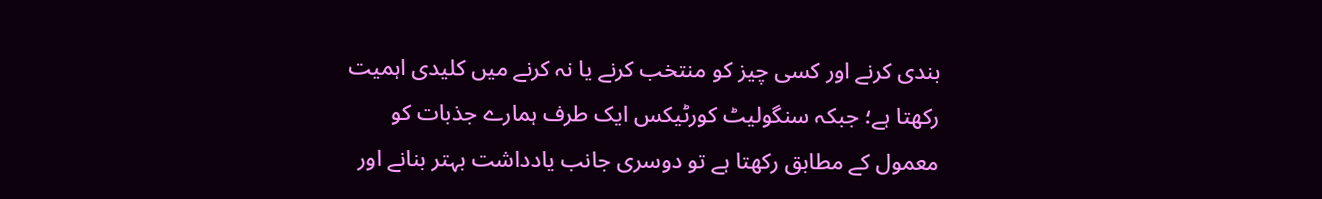بندی کرنے اور کسی چیز کو منتخب کرنے یا نہ کرنے میں کلیدی اہمیت رکھتا ہے؛ جبکہ سنگولیٹ کورٹیکس ایک طرف ہمارے جذبات کو معمول کے مطابق رکھتا ہے تو دوسری جانب یادداشت بہتر بنانے اور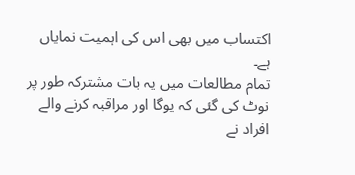اکتساب میں بھی اس کی اہمیت نمایاں ہے۔
تمام مطالعات میں یہ بات مشترکہ طور پر نوٹ کی گئی کہ یوگا اور مراقبہ کرنے والے افراد نے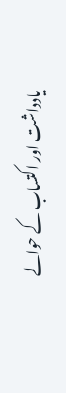یادداشت اور اکتساب کے حوالے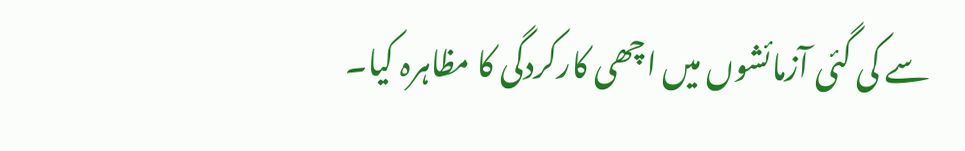سے کی گئی آزمائشوں میں اچھی کارکردگی کا مظاہرہ کیا۔